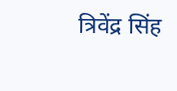त्रिवेंद्र सिंह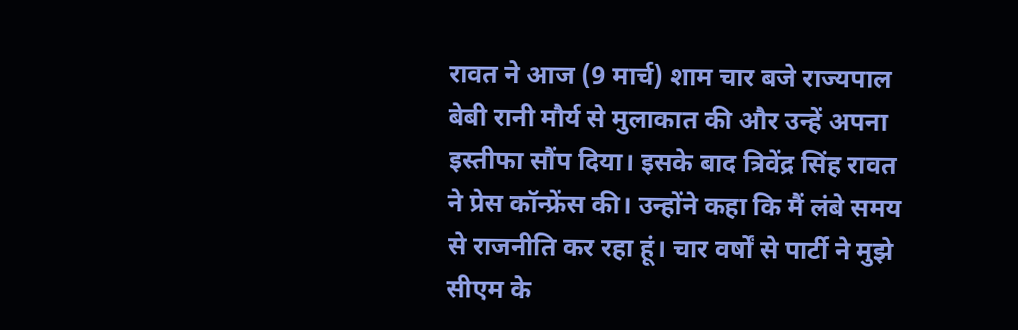रावत ने आज (9 मार्च) शाम चार बजे राज्यपाल बेबी रानी मौर्य से मुलाकात की और उन्हें अपना इस्तीफा सौंप दिया। इसके बाद त्रिवेंद्र सिंह रावत ने प्रेस कॉन्फ्रेंस की। उन्होंने कहा कि मैं लंबे समय से राजनीति कर रहा हूं। चार वर्षों से पार्टी ने मुझे सीएम के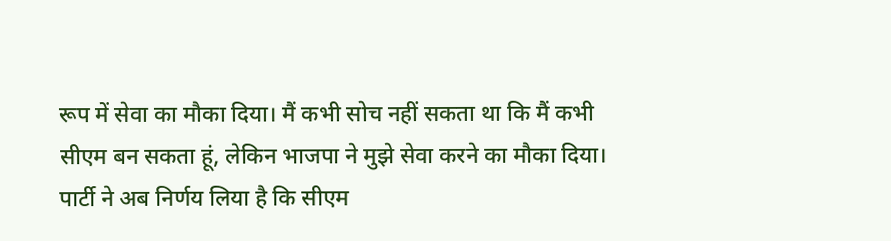रूप में सेवा का मौका दिया। मैं कभी सोच नहीं सकता था कि मैं कभी सीएम बन सकता हूं, लेकिन भाजपा ने मुझे सेवा करने का मौका दिया। पार्टी ने अब निर्णय लिया है कि सीएम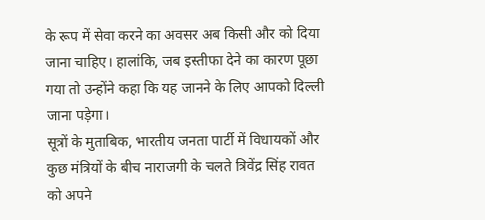के रूप में सेवा करने का अवसर अब किसी और को दिया जाना चाहिए। हालांकि, जब इस्तीफा देने का कारण पूछा गया तो उन्होंने कहा कि यह जानने के लिए आपको दिल्ली जाना पड़ेगा।
सूत्रों के मुताबिक, भारतीय जनता पार्टी में विधायकों और कुछ मंत्रियों के बीच नाराजगी के चलते त्रिवेंद्र सिंह रावत को अपने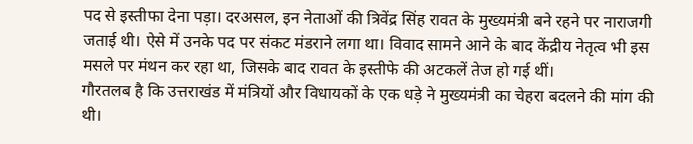पद से इस्तीफा देना पड़ा। दरअसल, इन नेताओं की त्रिवेंद्र सिंह रावत के मुख्यमंत्री बने रहने पर नाराजगी जताई थी। ऐसे में उनके पद पर संकट मंडराने लगा था। विवाद सामने आने के बाद केंद्रीय नेतृत्व भी इस मसले पर मंथन कर रहा था, जिसके बाद रावत के इस्तीफे की अटकलें तेज हो गई थीं।
गौरतलब है कि उत्तराखंड में मंत्रियों और विधायकों के एक धड़े ने मुख्यमंत्री का चेहरा बदलने की मांग की थी।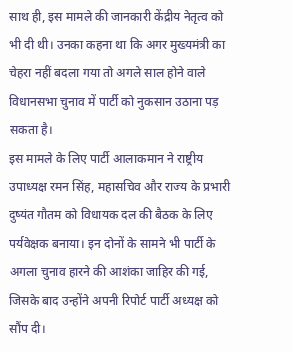साथ ही, इस मामले की जानकारी केंद्रीय नेतृत्व को भी दी थी। उनका कहना था कि अगर मुख्यमंत्री का चेहरा नहीं बदला गया तो अगले साल होने वाले विधानसभा चुनाव में पार्टी को नुकसान उठाना पड़ सकता है।
इस मामले के लिए पार्टी आलाकमान ने राष्ट्रीय उपाध्यक्ष रमन सिंह, महासचिव और राज्य के प्रभारी दुष्यंत गौतम को विधायक दल की बैठक के लिए पर्यवेक्षक बनाया। इन दोनों के सामने भी पार्टी के अगला चुनाव हारने की आशंका जाहिर की गई, जिसके बाद उन्होंने अपनी रिपोर्ट पार्टी अध्यक्ष को सौंप दी।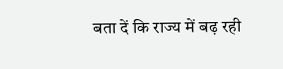बता दें कि राज्य में बढ़ रही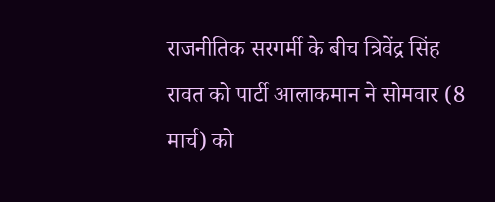राजनीतिक सरगर्मी के बीच त्रिवेंद्र सिंह रावत को पार्टी आलाकमान ने सोमवार (8 मार्च) को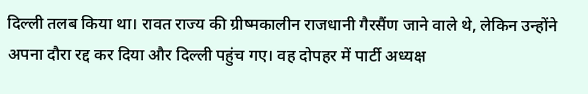दिल्ली तलब किया था। रावत राज्य की ग्रीष्मकालीन राजधानी गैरसैंण जाने वाले थे, लेकिन उन्होंने अपना दौरा रद्द कर दिया और दिल्ली पहुंच गए। वह दोपहर में पार्टी अध्यक्ष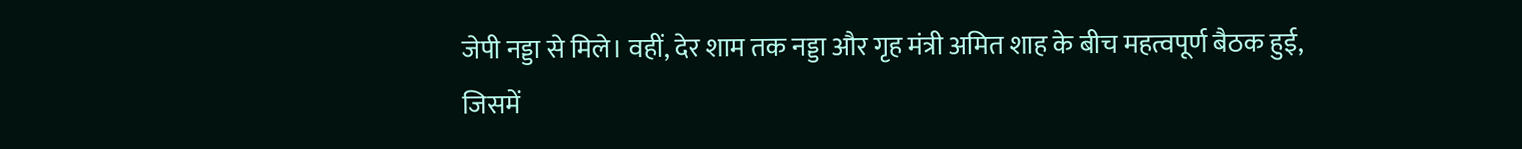जेपी नड्डा से मिले। वहीं, देर शाम तक नड्डा और गृह मंत्री अमित शाह के बीच महत्वपूर्ण बैठक हुई, जिसमें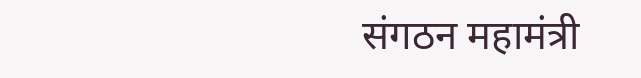संगठन महामंत्री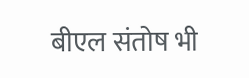बीएल संतोष भी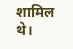शामिल थे।